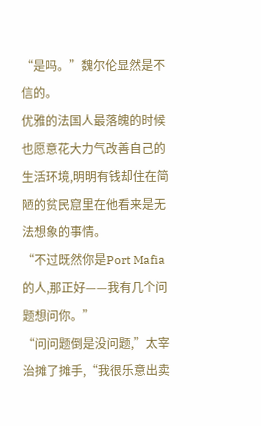“是吗。”魏尔伦显然是不信的。
优雅的法国人最落魄的时候也愿意花大力气改善自己的生活环境,明明有钱却住在简陋的贫民窟里在他看来是无法想象的事情。
“不过既然你是Port Mafia的人,那正好——我有几个问题想问你。”
“问问题倒是没问题,”太宰治摊了摊手,“我很乐意出卖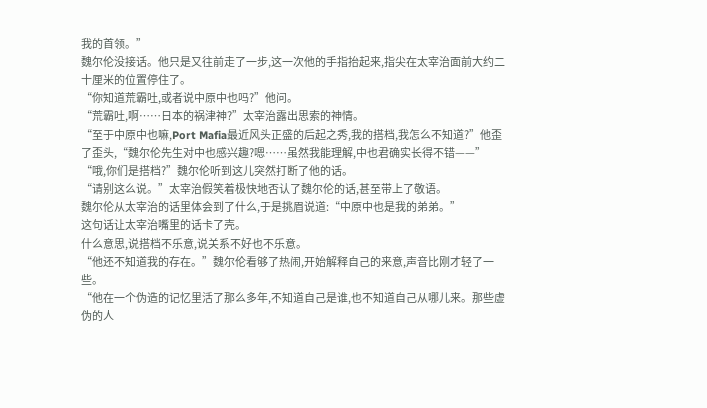我的首领。”
魏尔伦没接话。他只是又往前走了一步,这一次他的手指抬起来,指尖在太宰治面前大约二十厘米的位置停住了。
“你知道荒霸吐,或者说中原中也吗?”他问。
“荒霸吐,啊……日本的祸津神?”太宰治露出思索的神情。
“至于中原中也嘛,Port Mafia最近风头正盛的后起之秀,我的搭档,我怎么不知道?”他歪了歪头,“魏尔伦先生对中也感兴趣?嗯……虽然我能理解,中也君确实长得不错——”
“哦,你们是搭档?”魏尔伦听到这儿突然打断了他的话。
“请别这么说。”太宰治假笑着极快地否认了魏尔伦的话,甚至带上了敬语。
魏尔伦从太宰治的话里体会到了什么,于是挑眉说道:“中原中也是我的弟弟。”
这句话让太宰治嘴里的话卡了壳。
什么意思,说搭档不乐意,说关系不好也不乐意。
“他还不知道我的存在。”魏尔伦看够了热闹,开始解释自己的来意,声音比刚才轻了一些。
“他在一个伪造的记忆里活了那么多年,不知道自己是谁,也不知道自己从哪儿来。那些虚伪的人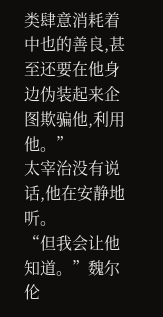类肆意消耗着中也的善良,甚至还要在他身边伪装起来企图欺骗他,利用他。”
太宰治没有说话,他在安静地听。
“但我会让他知道。”魏尔伦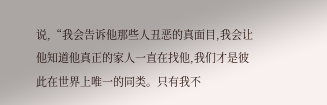说,“我会告诉他那些人丑恶的真面目,我会让他知道他真正的家人一直在找他,我们才是彼此在世界上唯一的同类。只有我不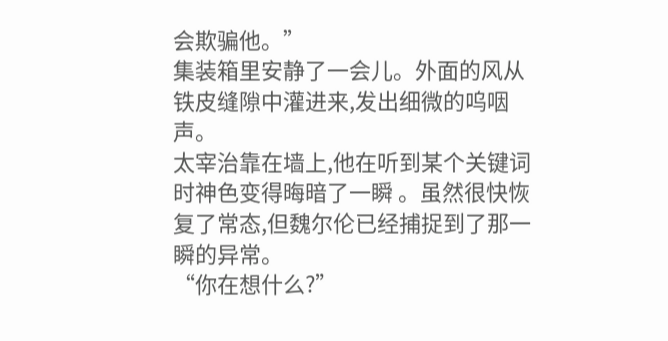会欺骗他。”
集装箱里安静了一会儿。外面的风从铁皮缝隙中灌进来,发出细微的呜咽声。
太宰治靠在墙上,他在听到某个关键词时神色变得晦暗了一瞬 。虽然很快恢复了常态,但魏尔伦已经捕捉到了那一瞬的异常。
“你在想什么?”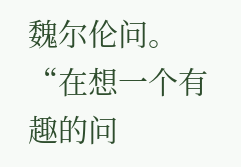魏尔伦问。
“在想一个有趣的问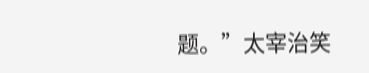题。”太宰治笑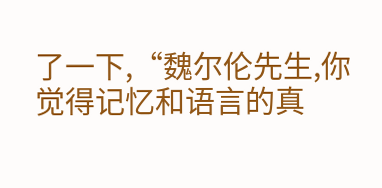了一下,“魏尔伦先生,你觉得记忆和语言的真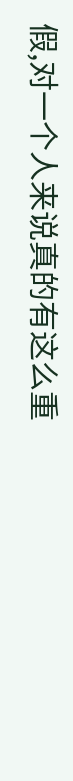假,对一个人来说真的有这么重